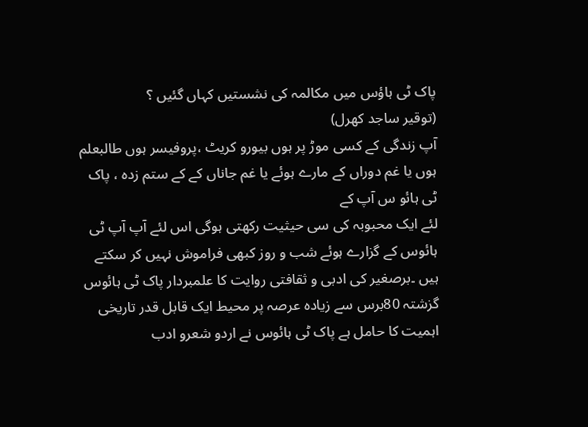پاک ٹی ہاؤس میں مکالمہ کی نشستیں کہاں گئیں ؟
(توقیر ساجد کھرل)
آپ زندگی کے کسی موڑ پر ہوں بیورو کریٹ ،پروفیسر ہوں طالبعلم ہوں یا غم دوراں کے مارے ہوئے یا غم جاناں کے کے ستم زدہ ، پاک ٹی ہائو س آپ کے
لئے ایک محبوبہ کی سی حیثیت رکھتی ہوگی اس لئے آپ آپ ٹی ہائوس کے گزارے ہوئے شب و روز کبھی فراموش نہیں کر سکتے ہیں ۔برصغیر کی ادبی و ثقافتی روایت کا علمبردار پاک ٹی ہائوس گزشتہ 80برس سے زیادہ عرصہ پر محیط ایک قابل قدر تاریخی اہمیت کا حامل ہے پاک ٹی ہائوس نے اردو شعرو ادب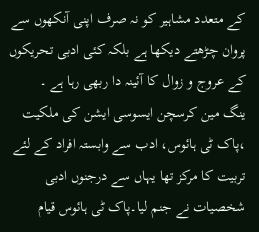کے متعدد مشاہیر کو نہ صرف اپنی آنکھوں سے پروان چڑھتے دیکھا ہے بلکہ کئی ادبی تحریکوں کے عروج و زوال کا آئینہ دا ربھی رہا ہے ۔
ینگ مین کرسچن ایسوسی ایشن کی ملکیت ،پاک ٹی ہائوس، ادب سے وابستہ افراد کے لئے تربیت کا مرکز تھا یہاں سے درجنوں ادبی شخصیات نے جنم لیا۔پاک ٹی ہائوس قیام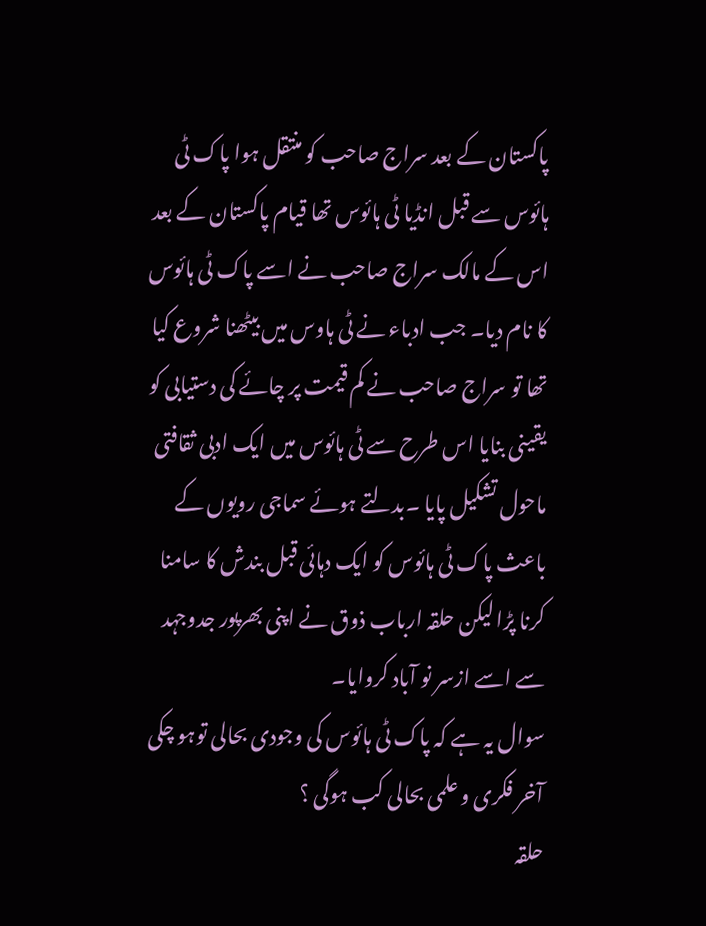پاکستان کے بعد سراج صاحب کو منتقل ہوا پاک ٹی ہائوس سے قبل انڈیا ٹی ہائوس تھا قیام پاکستان کے بعد اس کے مالک سراج صاحب نے اسے پاک ٹی ہائوس کا نام دیا۔ جب ادباء نے ٹی ہاوس میں بیٹھنا شروع کیا تھا تو سراج صاحب نے کم قیمت پر چائے کی دستیابی کو یقینی بنایا اس طرح سے ٹی ہائوس میں ایک ادبی ثقافتی ماحول تشکیل پایا ۔بدلتے ہوئے سماجی رویوں کے باعث پاک ٹی ہائوس کو ایک دہائی قبل بندش کا سامنا کرنا پڑا لیکن حلقہ ارباب ذوق نے اپنی بھرپور جدوجہد سے اسے ازسر نو آباد کروایا۔
سوال یہ ہے کہ پاک ٹی ہائوس کی وجودی بحالی توہو چکی آخر فکری و علمی بحالی کب ہوگی ؟
حلقہ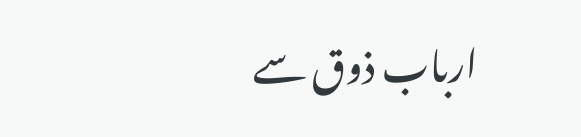ارباب ذوق سے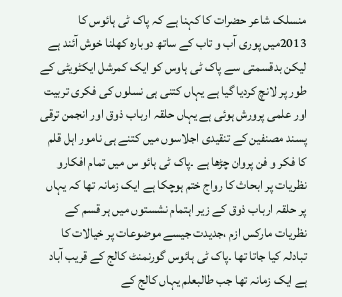منسلک شاعر حضرات کا کہنا ہے کہ پاک ٹی ہائوس کا 2013میں پوری آب و تاب کے ساتھ دوبارہ کھلنا خوش آئند ہے لیکن بدقسمتی سے پاک ٹی ہاوس کو ایک کمرشل ایکٹویٹی کے طور پر لانچ کردیا گیا ہے یہاں کتنی ہی نسلوں کی فکری تربیت اور علمی پرورش ہوئی ہے یہاں حلقہ ارباب ذوق اور انجمن ترقی پسند مصنفین کے تنقیدی اجلاسوں میں کتنے ہی نامور اہل قلم کا فکر و فن پروان چڑھا ہے ۔پاک ٹی ہائو س میں تمام افکارو نظریات پر ابحاث کا رواج ختم ہوچکا ہے ایک زمانہ تھا کہ یہاں پر حلقہ ارباب ذوق کے زیر اہتمام نشستوں میں ہر قسم کے نظریات مارکس ازم ،جدیدت جیسے موضوعات پر خیالات کا تبادلہ کیا جاتا تھا ۔پاک ٹی ہائوس گورنمنٹ کالج کے قریب آباد ہے ایک زمانہ تھا جب طالبعلم یہاں کالج کے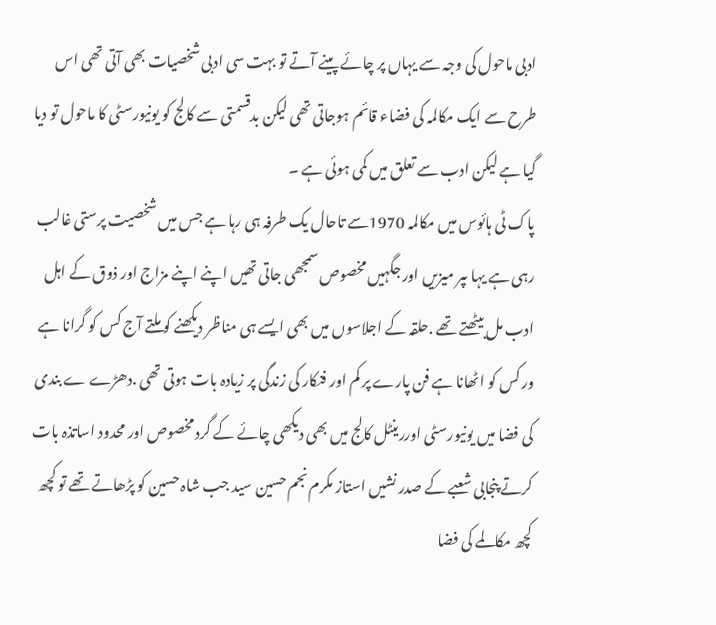ادبی ماحول کی وجہ سے یہاں پر چائے پینے آتے تو بہت سی ادبی شخصیات بھی آتی تھی اس طرح سے ایک مکالمہ کی فضاء قائم ہوجاتی تھی لیکن بدقسمتی سے کالج کو یونیورسٹی کا ماحول تو دیا گیا ہے لیکن ادب سے تعلق میں کمی ہوئی ہے ۔
پاک ٹی ہائوس میں مکالمہ 1970سے تاحال یک طرفہ ہی رہا ہے جس میں شخصیت پرستی غالب رہی ہے یہا ںپر میزیں اور جگہیں مخصوص سمجھی جاتی تھیں اپنے اپنے مزاج اور ذوق کے اہل ادب مل بیٹھتے تھے .حلقہ کے اجلاسوں میں بھی ایسے ہی مناظر دیکھنے کو ملتے آج کس کو گرانا ہے ور کس کو اٹھانا ہے فن پارے پر کم اور فنکار کی زندگی پر زیادہ بات ہوتی تھی .دھڑے ے بندی کی فضا میں یونیورسٹی اوررینٹل کالج میں بھی دیکھی چائے کے گرد مخصوص اور محدود اساتذہ بات کرتے پنجابی شعبے کے صدر نشیں استاز مکرم نجم حسین سید جب شاہ حسین کو پڑھاتے تھے تو کچھ کچھ مکالمے کی فضا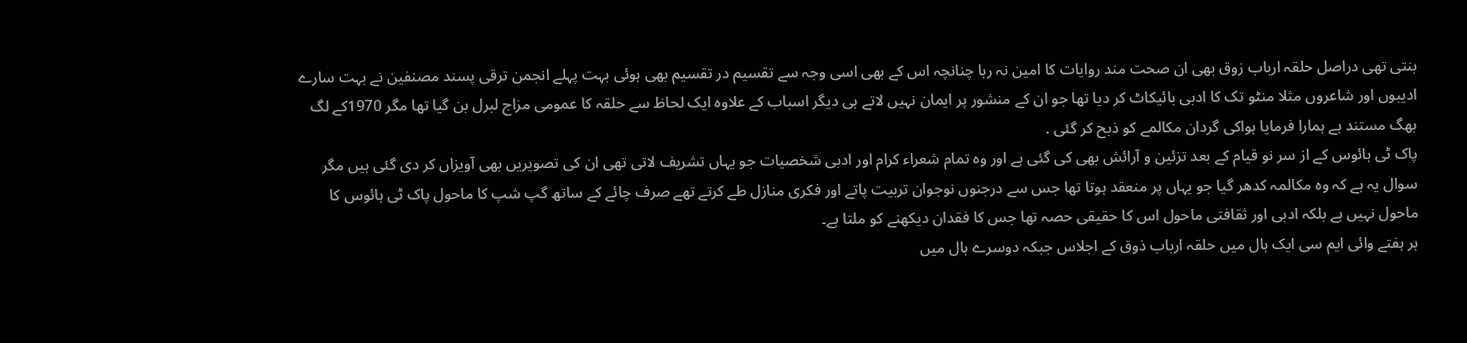بنتی تھی دراصل حلقہ ارباب زوق بھی ان صحت مند روایات کا امین نہ رہا چنانچہ اس کے بھی اسی وجہ سے تقسیم در تقسیم بھی ہوئی بہت پہلے انجمن ترقی پسند مصنفین نے بہت سارے ادیبوں اور شاعروں مثلا منٹو تک کا ادبی بائیکاٹ کر دیا تھا جو ان کے منشور پر ایمان نہیں لاتے ہی دیگر اسباب کے علاوہ ایک لحاظ سے حلقہ کا عمومی مزاج لبرل بن گیا تھا مگر 1970کے لگ بھگ مستند ہے ہمارا فرمایا ہواکی گردان مکالمے کو ذبح کر گئی .
پاک ٹی ہائوس کے از سر نو قیام کے بعد تزئین و آرائش بھی کی گئی ہے اور وہ تمام شعراء کرام اور ادبی شخصیات جو یہاں تشریف لاتی تھی ان کی تصویریں بھی آویزاں کر دی گئی ہیں مگر سوال یہ ہے کہ وہ مکالمہ کدھر گیا جو یہاں پر منعقد ہوتا تھا جس سے درجنوں نوجوان تربیت پاتے اور فکری منازل طے کرتے تھے صرف چائے کے ساتھ گپ شپ کا ماحول پاک ٹی ہائوس کا ماحول نہیں ہے بلکہ ادبی اور ثقافتی ماحول اس کا حقیقی حصہ تھا جس کا فقدان دیکھنے کو ملتا ہے۔
ہر ہفتے وائی ایم سی ایک ہال میں حلقہ ارباب ذوق کے اجلاس جبکہ دوسرے ہال میں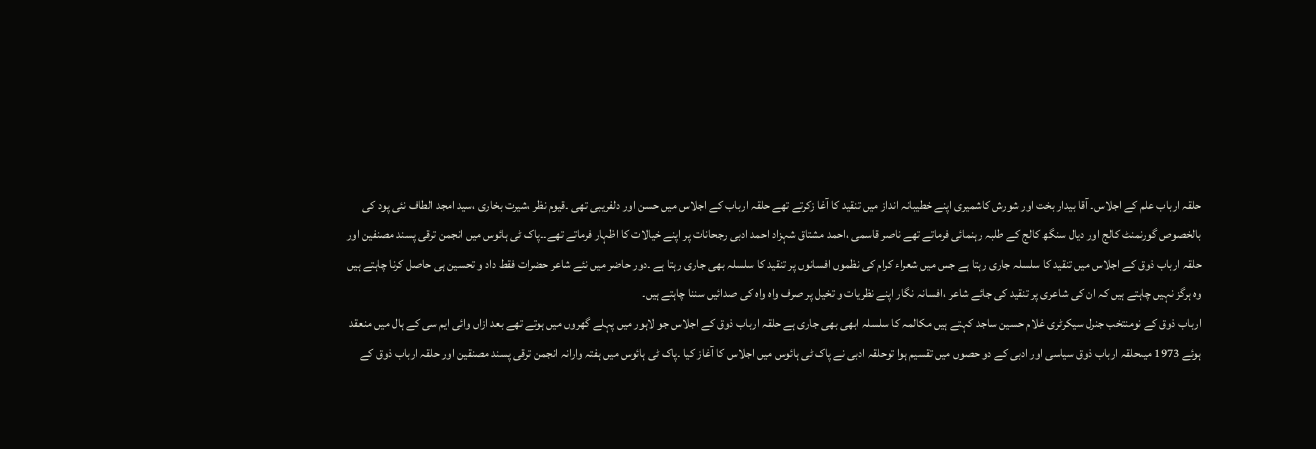حلقہ ارباب علم کے اجلاس۔ آقا بیدار بخت اور شورش کاشمیری اپنے خطیبانہ انداز میں تنقید کا آغا زکرتے تھے حلقہ ارباب کے اجلاس میں حسن اور دلفریبی تھی ۔قیوم نظر ،شیرت بخاری ،سید امجد الطاف نئی پود کی بالخصوص گورنمنٹ کالج اور دیال سنگھ کالج کے طلبہ رہنمائی فرماتے تھے ناصر قاسمی ،احمد مشتاق شہزاد احمد ادبی رجحانات پر اپنے خیالات کا اظہار فرماتے تھے۔۔پاک ٹی ہائوس میں انجمن ترقی پسند مصنفین اور حلقہ ارباب ذوق کے اجلاس میں تنقید کا سلسلہ جاری رہتا ہے جس میں شعراء کرام کی نظموں افسانوں پر تنقید کا سلسلہ بھی جاری رہتا ہے ۔دور حاضر میں نئے شاعر حضرات فقط داد و تحسین ہی حاصل کرنا چاہتے ہیں وہ ہرگز نہیں چاہتے ہیں کہ ان کی شاعری پر تنقید کی جائے شاعر ،افسانہ نگار اپنے نظریات و تخیل پر صرف واہ واہ کی صدائیں سننا چاہتے ہیں۔
ارباب ذوق کے نومنتخب جنرل سیکرٹری غلام حسین ساجد کہتے ہیں مکالمہ کا سلسلہ ابھی بھی جاری ہے حلقہ ارباب ذوق کے اجلاس جو لاہور میں پہلے گھروں میں ہوتے تھے بعد ازاں وائی ایم سی کے ہال میں منعقد ہوئے 1973 میںحلقہ ارباب ذوق سیاسی اور ادبی کے دو حصوں میں تقسیم ہوا توحلقہ ادبی نے پاک ٹی ہائوس میں اجلاس کا آغاز کیا ۔پاک ٹی ہائوس میں ہفتہ وارانہ انجمن ترقی پسند مصنقین اور حلقہ ارباب ذوق کے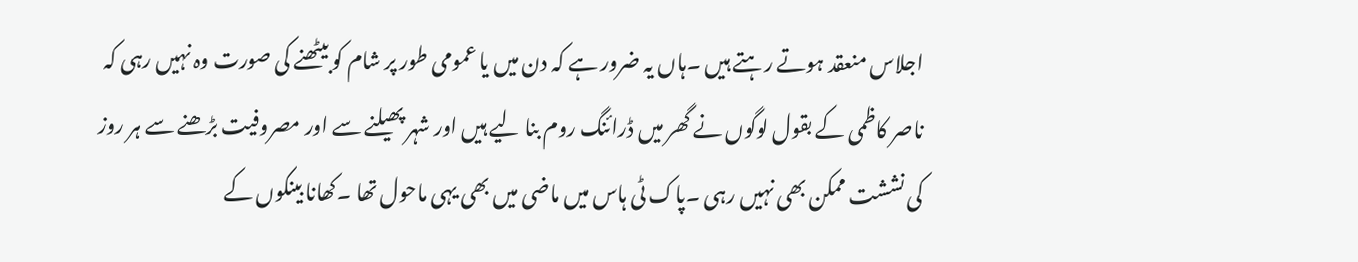اجلاس منعقد ہوتے رہتے ہیں ۔ہاں یہ ضرور ہے کہ دن میں یا عمومی طور پر شام کو بیٹھنے کی صورت وہ نہیں رہی کہ ناصر کاظمی کے بقول لوگوں نے گھر میں ڈرائنگ روم بنا لیے ہیں اور شہر پھیلنے سے اور مصروفیت بڑھنے سے ہر روز کی نششت ممکن بھی نہیں رہی ۔پاک ٹی ہاس میں ماضی میں بھی یہی ماحول تھا ۔کھانا بینکوں کے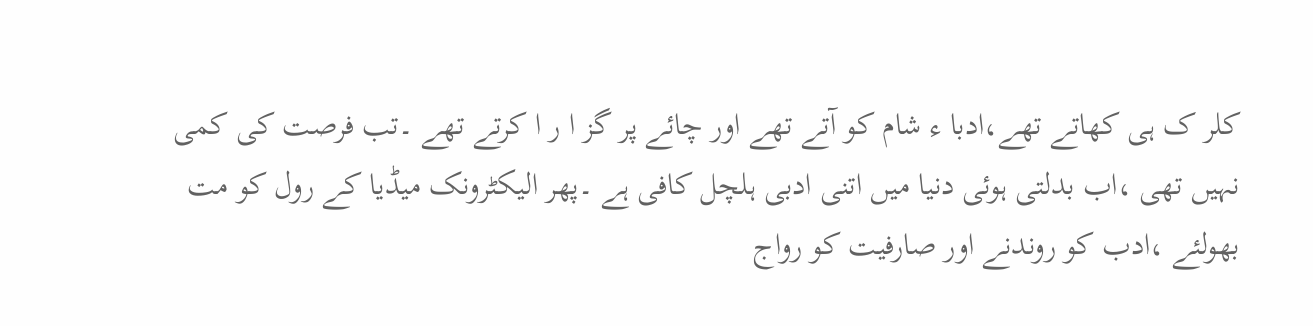کلر ک ہی کھاتے تھے،ادبا ء شام کو آتے تھے اور چائے پر گز ا ر ا کرتے تھے ۔تب فرصت کی کمی نہیں تھی ،اب بدلتی ہوئی دنیا میں اتنی ادبی ہلچل کافی ہے ۔پھر الیکٹرونک میڈیا کے رول کو مت بھولئے ،ادب کو روندنے اور صارفیت کو رواج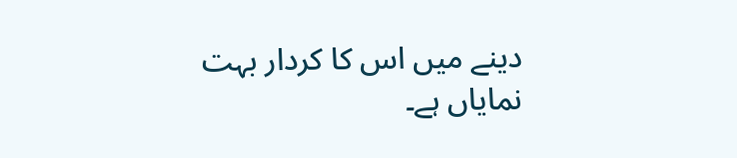دینے میں اس کا کردار بہت نمایاں ہے۔